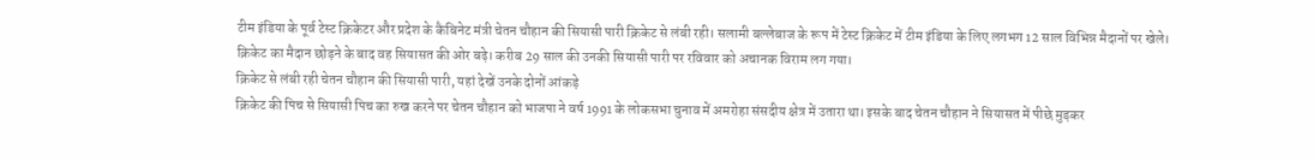टीम इंडिया के पूर्व टेस्ट क्रिकेटर और प्रदेश के कैबिनेट मंत्री चेतन चौहान की सियासी पारी क्रिकेट से लंबी रही। सलामी बल्लेबाज के रूप में टेस्ट क्रिकेट में टीम इंडिया के लिए लगभग 12 साल विभिन्न मैदानों पर खेले। क्रिकेट का मैदान छोड़ने के बाद वह सियासत की ओर बढ़े। करीब 29 साल की उनकी सियासी पारी पर रविवार को अचानक विराम लग गया।
क्रिकेट से लंबी रही चेतन चौहान की सियासी पारी, यहां देखें उनके दोनों आंकड़े
क्रिकेट की पिच से सियासी पिच का रुख करने पर चेतन चौहान को भाजपा ने वर्ष 1991 के लोकसभा चुनाव में अमरोहा संसदीय क्षेत्र में उतारा था। इसके बाद चेतन चौहान ने सियासत में पीछे मुड़कर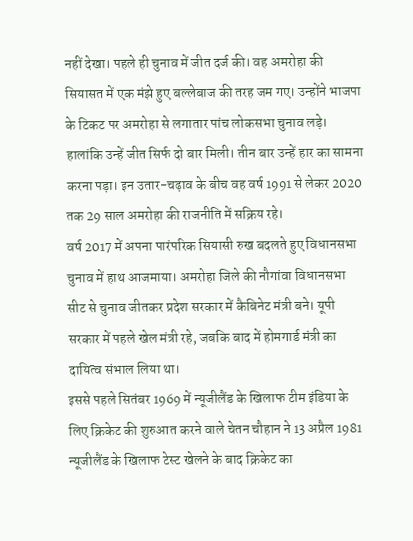नहीं देखा। पहले ही चुनाव में जीत दर्ज की। वह अमरोहा की सियासत में एक मंझे हुए बल्लेबाज की तरह जम गए। उन्होंने भाजपा के टिकट पर अमरोहा से लगातार पांच लोकसभा चुनाव लड़े। हालांकि उन्हें जीत सिर्फ दो बार मिली। तीन बार उन्हें हार का सामना करना पड़ा। इन उतार-चढ़ाव के बीच वह वर्ष 1991 से लेकर 2020 तक 29 साल अमरोहा की राजनीति में सक्रिय रहे।
वर्ष 2017 में अपना पारंपरिक सियासी रुख बदलते हुए विधानसभा चुनाव में हाथ आजमाया। अमरोहा जिले की नौगांवा विधानसभा सीट से चुनाव जीतकर प्रदेश सरकार में कैबिनेट मंत्री बने। यूपी सरकार में पहले खेल मंत्री रहे, जबकि बाद में होमगार्ड मंत्री का दायित्व संभाल लिया था।
इससे पहले सितंबर 1969 में न्यूजीलैंड के खिलाफ टीम इंडिया के लिए क्रिकेट की शुरुआत करने वाले चेतन चौहान ने 13 अप्रैल 1981 न्यूजीलैंड के खिलाफ टेस्ट खेलने के बाद क्रिकेट का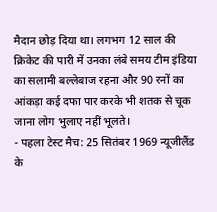मैदान छोड़ दिया था। लगभग 12 साल की क्रिकेट की पारी में उनका लंबे समय टीम इंडिया का सलामी बल्लेबाज रहना और 90 रनों का आंकड़ा कई दफा पार करके भी शतक से चूक जाना लोग भुलाए नहीं भूलते।
- पहला टेस्ट मैच: 25 सितंबर 1969 न्यूजीलैंड के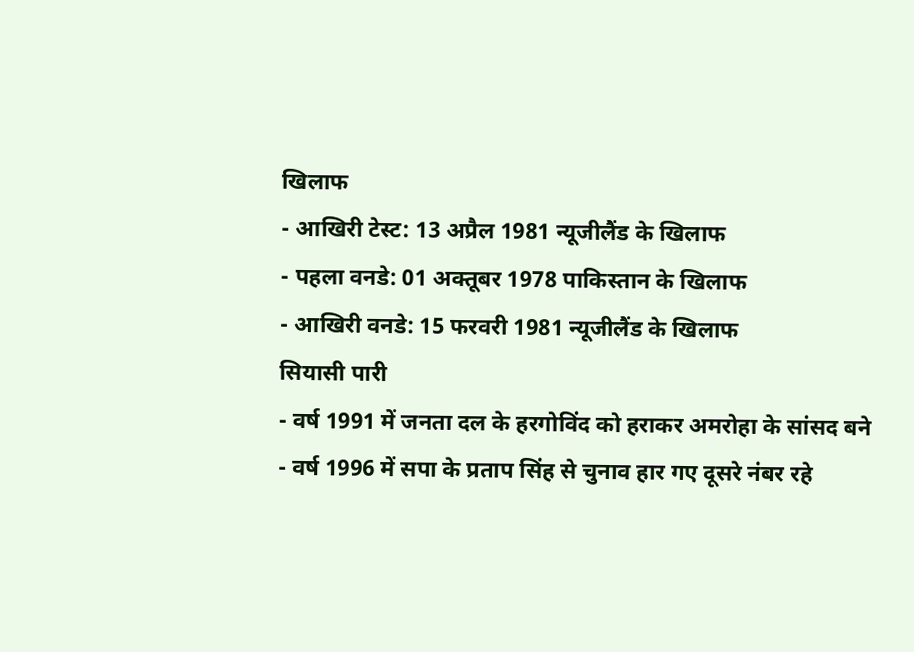खिलाफ
- आखिरी टेस्ट: 13 अप्रैल 1981 न्यूजीलैंड के खिलाफ
- पहला वनडे: 01 अक्तूबर 1978 पाकिस्तान के खिलाफ
- आखिरी वनडे: 15 फरवरी 1981 न्यूजीलैंड के खिलाफ
सियासी पारी
- वर्ष 1991 में जनता दल के हरगोविंद को हराकर अमरोहा के सांसद बने
- वर्ष 1996 में सपा के प्रताप सिंह से चुनाव हार गए दूसरे नंबर रहे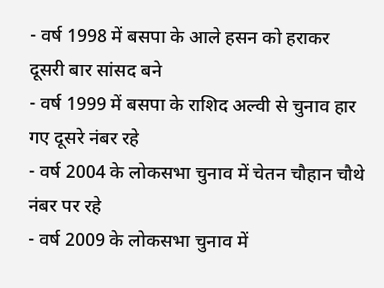- वर्ष 1998 में बसपा के आले हसन को हराकर दूसरी बार सांसद बने
- वर्ष 1999 में बसपा के राशिद अल्वी से चुनाव हार गए दूसरे नंबर रहे
- वर्ष 2004 के लोकसभा चुनाव में चेतन चौहान चौथे नंबर पर रहे
- वर्ष 2009 के लोकसभा चुनाव में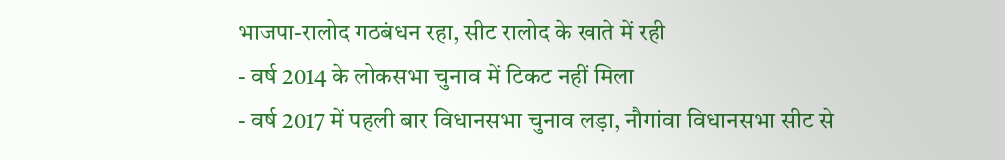भाजपा-रालोद गठबंधन रहा, सीट रालोद के खाते में रही
- वर्ष 2014 के लोकसभा चुनाव में टिकट नहीं मिला
- वर्ष 2017 में पहली बार विधानसभा चुनाव लड़ा, नौगांवा विधानसभा सीट से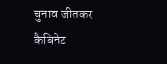चुनाव जीतकर कैबिनेट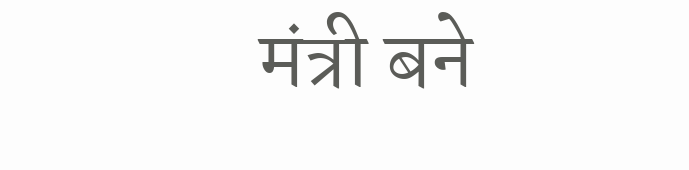मंत्री बने